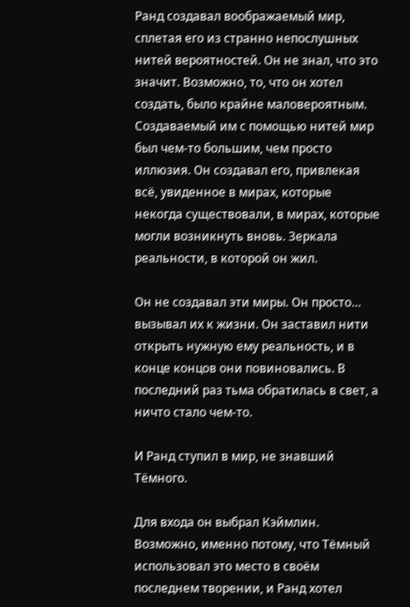Ранд создавал воображаемый мир, сплетая его из странно непослушных нитей вероятностей. Он не знал, что это значит. Возможно, то, что он хотел создать, было крайне маловероятным. Создаваемый им с помощью нитей мир был чем-то большим, чем просто иллюзия. Он создавал его, привлекая всё, увиденное в мирах, которые некогда существовали, в мирах, которые могли возникнуть вновь. Зеркала реальности, в которой он жил.

Он не создавал эти миры. Он просто… вызывал их к жизни. Он заставил нити открыть нужную ему реальность, и в конце концов они повиновались. В последний раз тьма обратилась в свет, а ничто стало чем-то.

И Ранд ступил в мир, не знавший Тёмного.

Для входа он выбрал Кэймлин. Возможно, именно потому, что Тёмный использовал это место в своём последнем творении, и Ранд хотел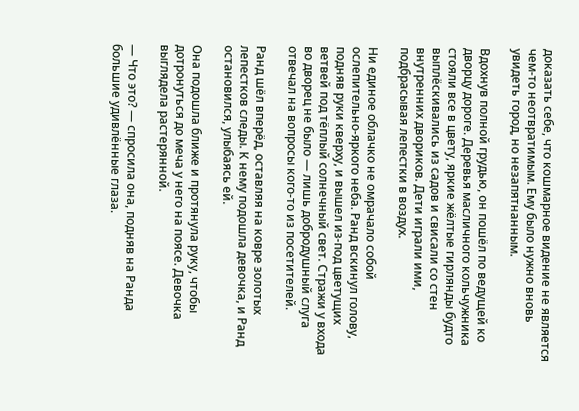доказать себе, что кошмарное видение не является чем-то неотвратимым. Ему было нужно вновь увидеть город, но незапятнанным.

Вдохнув полной грудью, он пошёл по ведущей ко дворцу дороге. Деревья масличного кольчужника стояли все в цвету, яркие жёлтые гирлянды будто выплёскивались из садов и свисали со стен внутренних двориков. Дети играли ими, подбрасывая лепестки в воздух.

Ни единое облачко не омрачало собой ослепительно-яркого неба. Ранд вскинул голову, подняв руки кверху, и вышел из-под цветущих ветвей под тёплый солнечный свет. Стражи у входа во дворец не было — лишь добродушный слуга отвечал на вопросы кого-то из посетителей.

Ранд шёл вперёд, оставляя на ковре золотых лепестков следы. К нему подошла девочка, и Ранд остановился, улыбаясь ей.

Она подошла ближе и протянула руку, чтобы дотронуться до меча у него на поясе. Девочка выглядела растерянной.

— Что это? — спросила она, подняв на Ранда большие удивлённые глаза.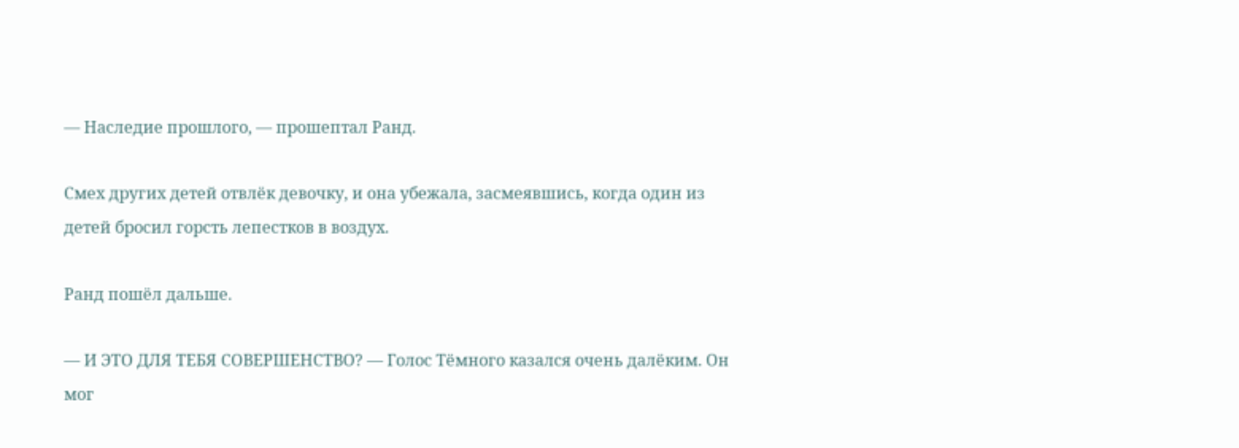— Наследие прошлого, — прошептал Ранд.

Смех других детей отвлёк девочку, и она убежала, засмеявшись, когда один из детей бросил горсть лепестков в воздух.

Ранд пошёл дальше.

— И ЭТО ДЛЯ ТЕБЯ СОВЕРШЕНСТВО? — Голос Тёмного казался очень далёким. Он мог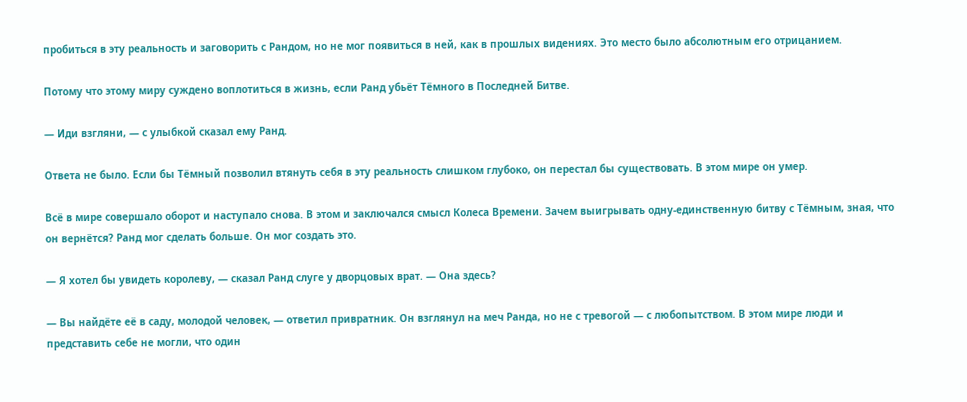пробиться в эту реальность и заговорить с Рандом, но не мог появиться в ней, как в прошлых видениях. Это место было абсолютным его отрицанием.

Потому что этому миру суждено воплотиться в жизнь, если Ранд убьёт Тёмного в Последней Битве.

— Иди взгляни, — с улыбкой сказал ему Ранд.

Ответа не было. Если бы Тёмный позволил втянуть себя в эту реальность слишком глубоко, он перестал бы существовать. В этом мире он умер.

Всё в мире совершало оборот и наступало снова. В этом и заключался смысл Колеса Времени. Зачем выигрывать одну-единственную битву с Тёмным, зная, что он вернётся? Ранд мог сделать больше. Он мог создать это.

— Я хотел бы увидеть королеву, — сказал Ранд слуге у дворцовых врат. — Она здесь?

— Вы найдёте её в саду, молодой человек, — ответил привратник. Он взглянул на меч Ранда, но не с тревогой — с любопытством. В этом мире люди и представить себе не могли, что один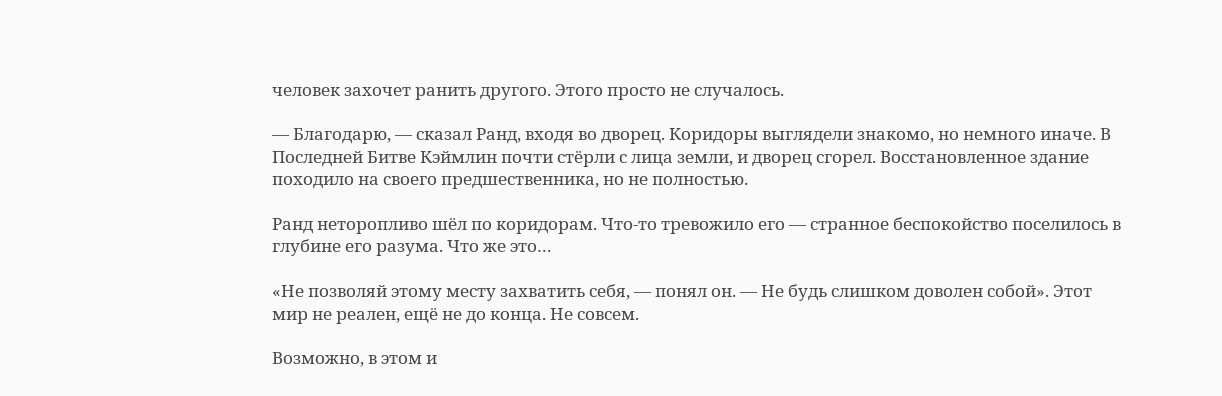человек захочет ранить другого. Этого просто не случалось.

— Благодарю, — сказал Ранд, входя во дворец. Коридоры выглядели знакомо, но немного иначе. В Последней Битве Кэймлин почти стёрли с лица земли, и дворец сгорел. Восстановленное здание походило на своего предшественника, но не полностью.

Ранд неторопливо шёл по коридорам. Что-то тревожило его — странное беспокойство поселилось в глубине его разума. Что же это…

«Не позволяй этому месту захватить себя, — понял он. — Не будь слишком доволен собой». Этот мир не реален, ещё не до конца. Не совсем.

Возможно, в этом и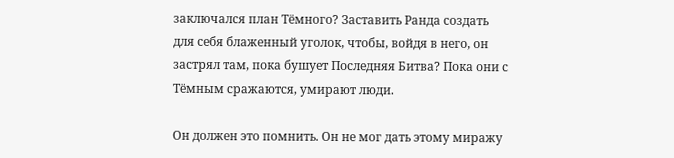заключался план Тёмного? Заставить Ранда создать для себя блаженный уголок, чтобы, войдя в него, он застрял там, пока бушует Последняя Битва? Пока они с Тёмным сражаются, умирают люди.

Он должен это помнить. Он не мог дать этому миражу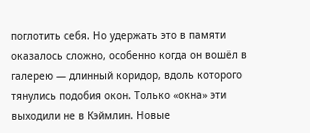поглотить себя. Но удержать это в памяти оказалось сложно, особенно когда он вошёл в галерею — длинный коридор, вдоль которого тянулись подобия окон. Только «окна» эти выходили не в Кэймлин. Новые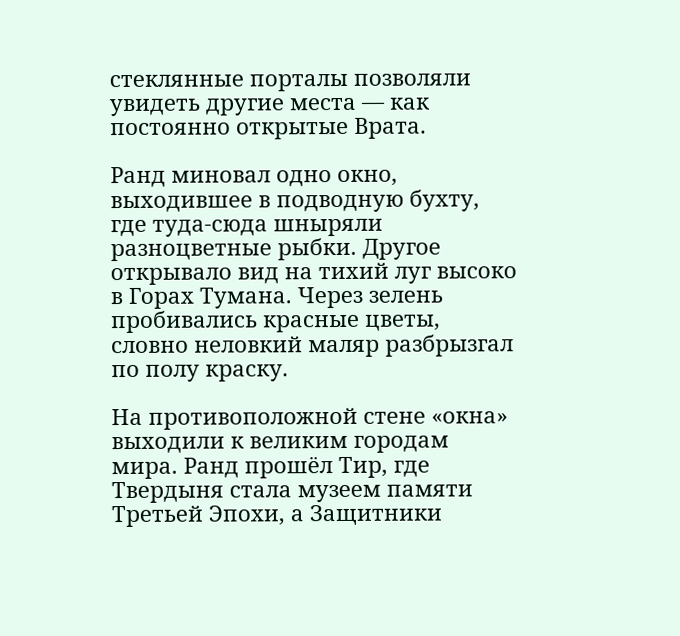стеклянные порталы позволяли увидеть другие места — как постоянно открытые Врата.

Ранд миновал одно окно, выходившее в подводную бухту, где туда-сюда шныряли разноцветные рыбки. Другое открывало вид на тихий луг высоко в Горах Тумана. Через зелень пробивались красные цветы, словно неловкий маляр разбрызгал по полу краску.

На противоположной стене «окна» выходили к великим городам мира. Ранд прошёл Тир, где Твердыня стала музеем памяти Третьей Эпохи, а Защитники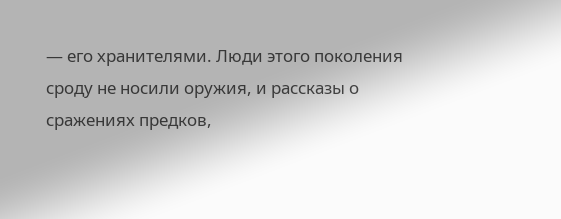— его хранителями. Люди этого поколения сроду не носили оружия, и рассказы о сражениях предков,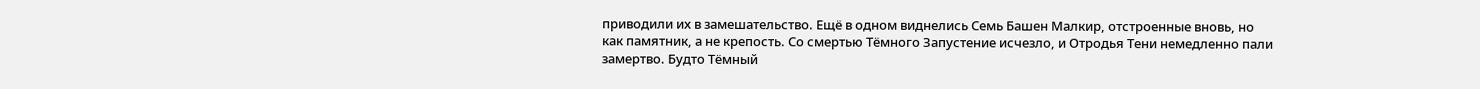приводили их в замешательство. Ещё в одном виднелись Семь Башен Малкир, отстроенные вновь, но как памятник, а не крепость. Со смертью Тёмного Запустение исчезло, и Отродья Тени немедленно пали замертво. Будто Тёмный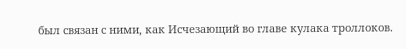был связан с ними, как Исчезающий во главе кулака троллоков.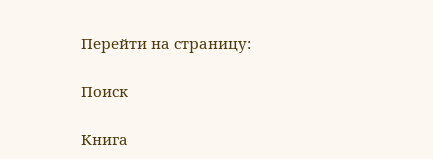Перейти на страницу:

Поиск

Книга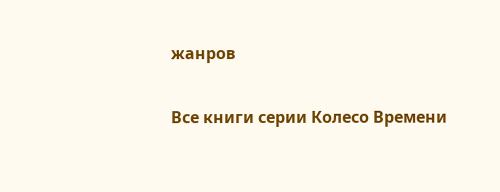жанров

Все книги серии Колесо Времени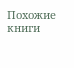Похожие книги